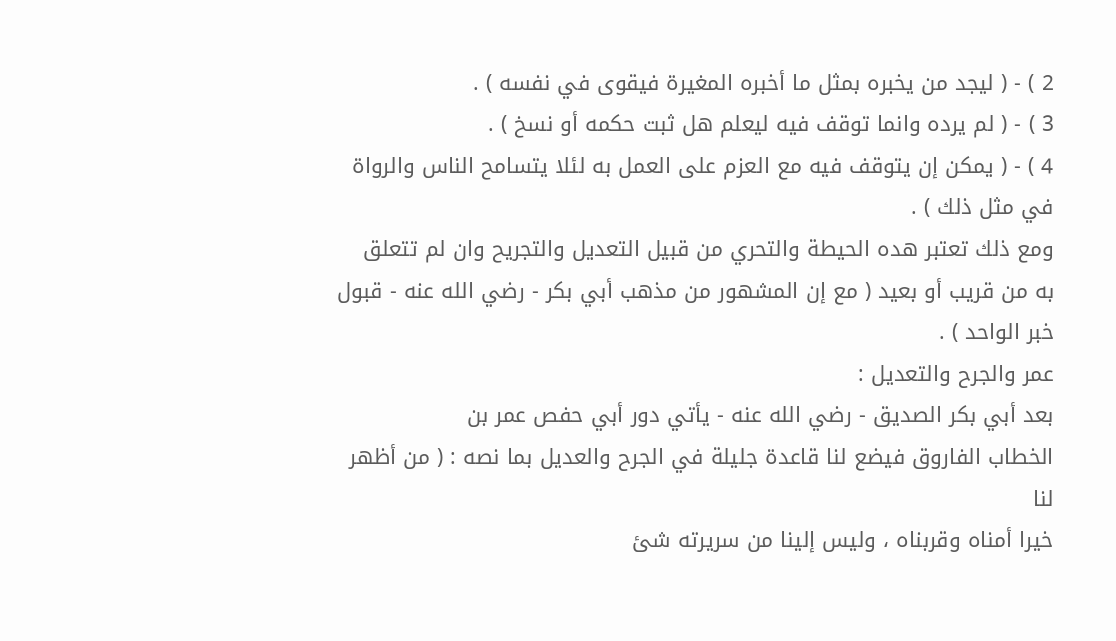2 ) - ( ليجد من يخبره بمثل ما أخبره المغيرة فيقوى في نفسه ) .
3 ) - ( لم يرده وانما توقف فيه ليعلم هل ثبت حكمه أو نسخ ) .
4 ) - ( يمكن إن يتوقف فيه مع العزم على العمل به لئلا يتسامح الناس والرواة
في مثل ذلك ) .
ومع ذلك تعتبر هده الحيطة والتحري من قبيل التعديل والتجريح وان لم تتعلق
به من قريب أو بعيد ( مع إن المشهور من مذهب أبي بكر - رضي الله عنه - قبول
خبر الواحد ) .
عمر والجرح والتعديل :
بعد أبي بكر الصديق - رضي الله عنه - يأتي دور أبي حفص عمر بن
الخطاب الفاروق فيضع لنا قاعدة جليلة في الجرح والعديل بما نصه : ( من أظهر لنا
خيرا أمناه وقربناه ، وليس إلينا من سريرته شئ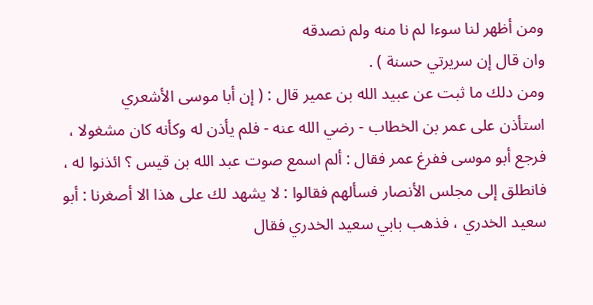ومن أظهر لنا سوءا لم نا منه ولم نصدقه
وان قال إن سريرتي حسنة ) .
ومن دلك ما ثبت عن عبيد الله بن عمير قال : ( إن أبا موسى الأشعري
استأذن على عمر بن الخطاب - رضي الله عنه - فلم يأذن له وكأنه كان مشغولا ،
فرجع أبو موسى ففرغ عمر فقال : ألم اسمع صوت عبد الله بن قيس ؟ ائذنوا له ،
فانطلق إلى مجلس الأنصار فسألهم فقالوا : لا يشهد لك على هذا الا أصغرنا : أبو
سعيد الخدري ، فذهب بابي سعيد الخدري فقال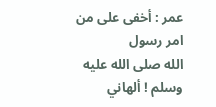عمر : أخفى على من امر رسول
الله صلى الله عليه وسلم ! ألهاني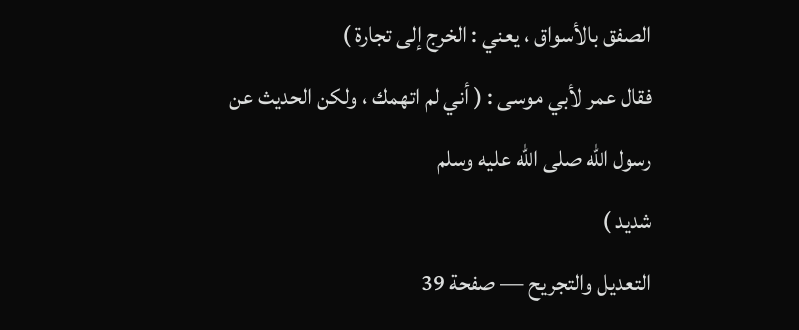الصفق بالأسواق ، يعني : الخرج إلى تجارة )
فقال عمر لأبي موسى : ( أني لم اتهمك ، ولكن الحديث عن رسول الله صلى الله عليه وسلم
شديد )
التعديل والتجريح — صفحة 39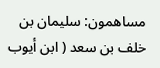مساهمون: سليمان بن خلف بن سعد ( ابن أيوب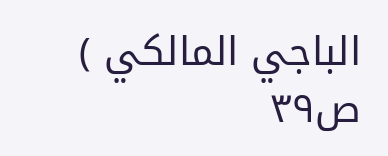الباجي المالكي )
ص٣٩